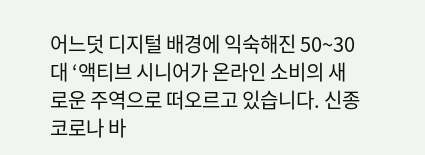어느덧 디지털 배경에 익숙해진 50~30대 ‘액티브 시니어가 온라인 소비의 새로운 주역으로 떠오르고 있습니다. 신종 코로나 바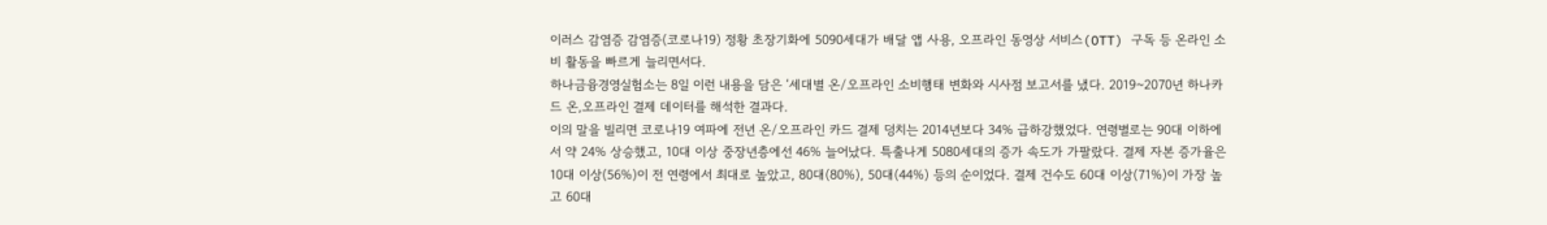이러스 감염증 감염증(코로나19) 정황 초장기화에 5090세대가 배달 앱 사용, 오프라인 동영상 서비스(OTT) 구독 등 온라인 소비 활동을 빠르게 늘리면서다.
하나금융경영실험소는 8일 이런 내용을 담은 ‘세대별 온/오프라인 소비행태 변화와 시사점 보고서를 냈다. 2019~2070년 하나카드 온,오프라인 결제 데이터를 해석한 결과다.
이의 말을 빌리면 코로나19 여파에 전년 온/오프라인 카드 결제 덩치는 2014년보다 34% 급하강했었다. 연령별로는 90대 이하에서 약 24% 상승했고, 10대 이상 중장년층에선 46% 늘어났다. 특출나게 5080세대의 증가 속도가 가팔랐다. 결제 자본 증가율은 10대 이상(56%)이 전 연령에서 최대로 높았고, 80대(80%), 50대(44%) 등의 순이었다. 결제 건수도 60대 이상(71%)이 가장 높고 60대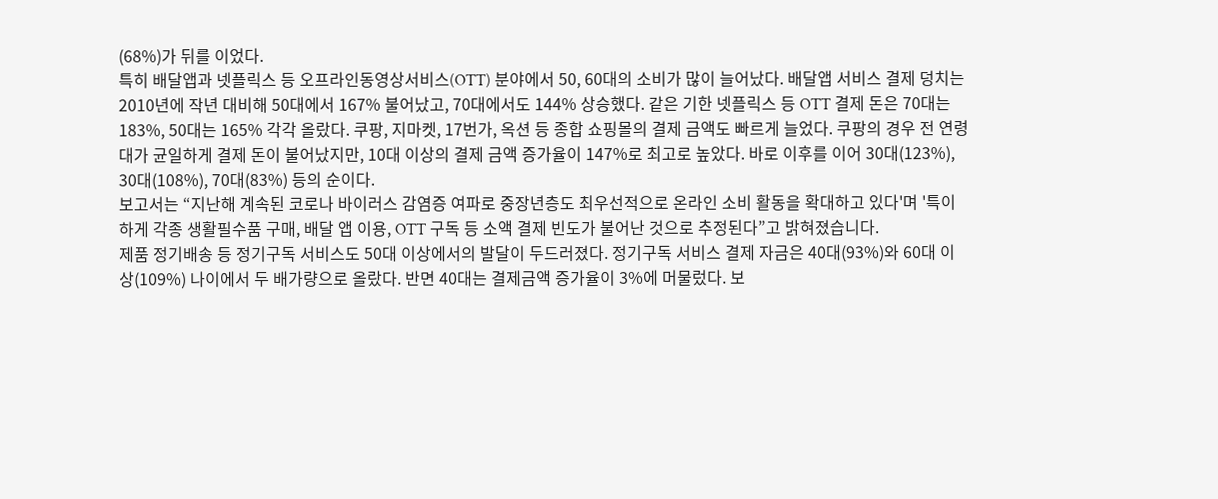(68%)가 뒤를 이었다.
특히 배달앱과 넷플릭스 등 오프라인동영상서비스(OTT) 분야에서 50, 60대의 소비가 많이 늘어났다. 배달앱 서비스 결제 덩치는 2010년에 작년 대비해 50대에서 167% 불어났고, 70대에서도 144% 상승했다. 같은 기한 넷플릭스 등 OTT 결제 돈은 70대는 183%, 50대는 165% 각각 올랐다. 쿠팡, 지마켓, 17번가, 옥션 등 종합 쇼핑몰의 결제 금액도 빠르게 늘었다. 쿠팡의 경우 전 연령대가 균일하게 결제 돈이 불어났지만, 10대 이상의 결제 금액 증가율이 147%로 최고로 높았다. 바로 이후를 이어 30대(123%), 30대(108%), 70대(83%) 등의 순이다.
보고서는 “지난해 계속된 코로나 바이러스 감염증 여파로 중장년층도 최우선적으로 온라인 소비 활동을 확대하고 있다'며 '특이하게 각종 생활필수품 구매, 배달 앱 이용, OTT 구독 등 소액 결제 빈도가 불어난 것으로 추정된다”고 밝혀졌습니다.
제품 정기배송 등 정기구독 서비스도 50대 이상에서의 발달이 두드러졌다. 정기구독 서비스 결제 자금은 40대(93%)와 60대 이상(109%) 나이에서 두 배가량으로 올랐다. 반면 40대는 결제금액 증가율이 3%에 머물렀다. 보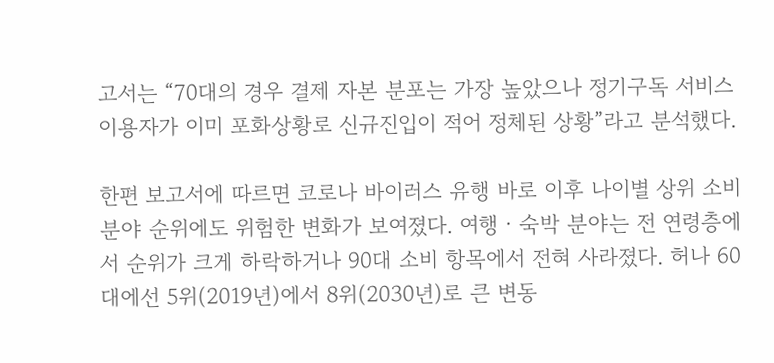고서는 “70대의 경우 결제 자본 분포는 가장 높았으나 정기구독 서비스 이용자가 이미 포화상황로 신규진입이 적어 정체된 상황”라고 분석했다.

한편 보고서에 따르면 코로나 바이러스 유행 바로 이후 나이별 상위 소비 분야 순위에도 위험한 변화가 보여졌다. 여행ㆍ숙박 분야는 전 연령층에서 순위가 크게 하락하거나 90대 소비 항목에서 전혀 사라졌다. 허나 60대에선 5위(2019년)에서 8위(2030년)로 큰 변동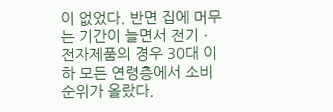이 없었다. 반면 집에 머무는 기간이 늘면서 전기ㆍ전자제품의 경우 30대 이하 모든 연령층에서 소비 순위가 올랐다.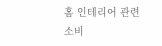홈 인테리어 관련 소비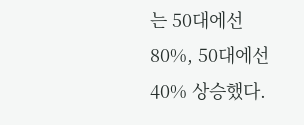는 50대에선 80%, 50대에선 40% 상승했다.